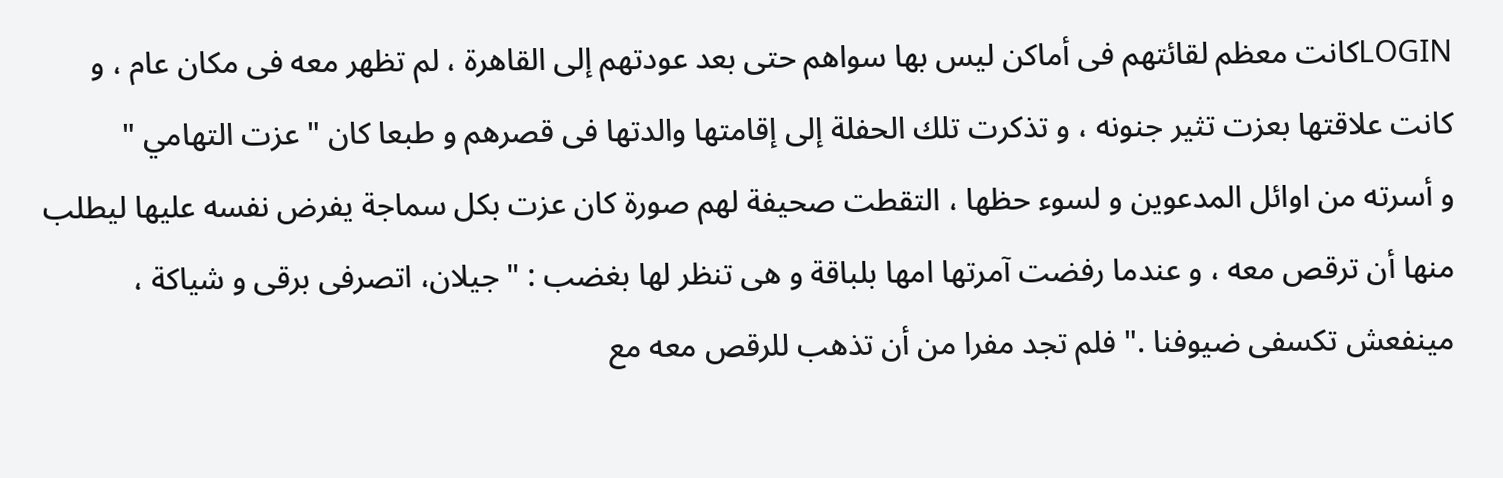LOGINكانت معظم لقائتهم فى أماكن ليس بها سواهم حتى بعد عودتهم إلى القاهرة ، لم تظهر معه فى مكان عام ، و كانت علاقتها بعزت تثير جنونه ، و تذكرت تلك الحفلة إلى إقامتها والدتها فى قصرهم و طبعا كان " عزت التهامي "
و أسرته من اوائل المدعوين و لسوء حظها ، التقطت صحيفة لهم صورة كان عزت بكل سماجة يفرض نفسه عليها ليطلب منها أن ترقص معه ، و عندما رفضت آمرتها امها بلباقة و هى تنظر لها بغضب : " جيلان، اتصرفى برقى و شياكة ، مينفعش تكسفى ضيوفنا ." فلم تجد مفرا من أن تذهب للرقص معه مع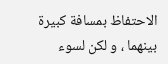الاحتفاظ بمسافة كبيرة بينهما ، و لكن لسوء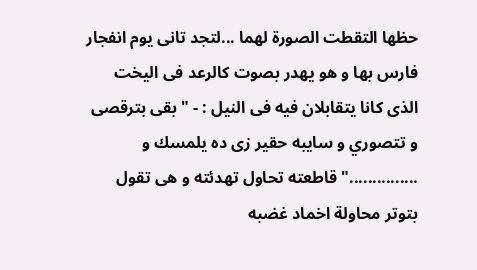حظها التقطت الصورة لهما ...لتجد تانى يوم انفجار فارس بها و هو يهدر بصوت كالرعد فى اليخت الذى كانا يتقابلان فيه فى النيل : - " بقى بترقصى و تتصوري و سايبه حقير زى ده يلمسك و ..............." قاطعته تحاول تهدئته و هى تقول بتوتر محاولة اخماد غضبه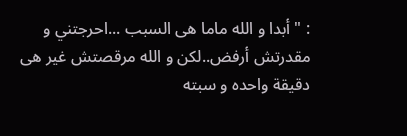: " أبدا و الله ماما هى السبب ...احرجتني و مقدرتش أرفض..لكن و الله مرقصتش غير هى دقيقة واحده و سبته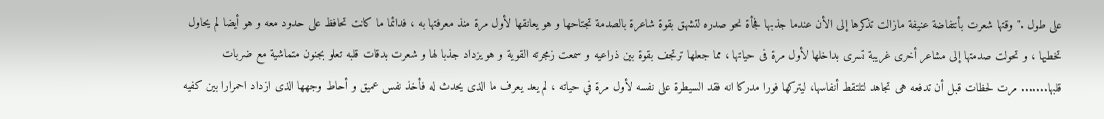على طول ." وقتها شعرت بأنتفاضة عنيفة مازالت تذكرها إلى الأن عندما جذبها فجأة نحو صدره لتشهق بقوة شاعرة بالصدمة تجتاحها و هو يعانقها لأول مرة منذ معرفتها به ، فدائما ما كانت تحافظ على حدود معه و هو أيضا لم يحاول تخطيها ، و تحولت صدمتها إلى مشاعر أخرى غريبة تسرى بداخلها لأول مرة فى حياتها ، مما جعلها ترتجف بقوة بين ذراعيه و سمعت زمجرته القوية و هو يزداد جذبا لها و شعرت بدقات قلبه تعلو بجنون متماشية مع ضربات قلبها....... مرت لحظات قبل أن تدفعه هى تجاهد لتلتقط أنفاسها، ليتركها فورا مدركا انه فقد السيطرة على نفسه لأول مرة في حياته ، لم يعد يعرف ما الذى يحدث له فأخذ نفس عميق و أحاط وجهها الذى ازداد احمرارا بين كفيه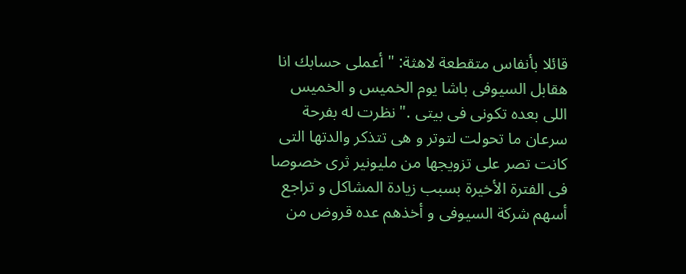قائلا بأنفاس متقطعة لاهثة: " أعملى حسابك انا هقابل السيوفى باشا يوم الخميس و الخميس اللى بعده تكونى فى بيتى ." نظرت له بفرحة سرعان ما تحولت لتوتر و هى تتذكر والدتها التى كانت تصر على تزويجها من مليونير ثرى خصوصا فى الفترة الأخيرة بسبب زيادة المشاكل و تراجع أسهم شركة السيوفى و أخذهم عده قروض من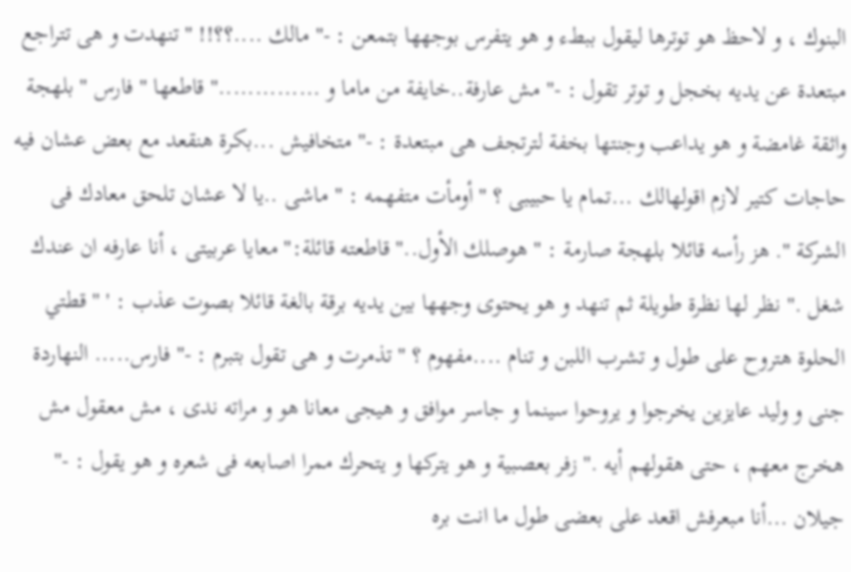البنوك ، و لاحظ هو توترها ليقول ببطء و هو يتفرس بوجهها بتمعن : -" مالك ....؟؟!! " تنهدت و هى تتراجع مبتعدة عن يديه بخجل و توتر تقول : -" مش عارفة..خايفة من ماما و .............." قاطعها " فارس " بلهجة واثقة غامضة و هو يداعب وجنتها بخفة لترتجف هى مبتعدة : -" متخافيش ...بكرة هنقعد مع بعض عشان فيه حاجات كتير لازم اقولهالك ...تمام يا حبيبى ؟ " أومأت متفهمه : " ماشى ..يا لا عشان تلحق معادك فى الشركة ". هز رأسه قائلا بلهجة صارمة : " هوصلك الأول.." قاطعته قائلة:" معايا عربيتى ، أنا عارفه ان عندك شغل ." نظر لها نظرة طويلة ثم تنهد و هو يحتوى وجهها بين يديه برقة بالغة قائلا بصوت عذب : ' " قطتي الحلوة هتروح على طول و تشرب اللبن و تنام ....مفهوم ؟ " تذمرت و هى تقول بتبرم : -" فارس..... النهاردة جنى و وليد عايزين يخرجوا و يروحوا سينما و جاسر موافق و هيجى معانا هو و مراته ندى ، مش معقول مش هخرج معهم ، حتى هقولهم أيه ." زفر بعصبية و هو يتركها و يتحرك ممرا اصابعه فى شعره و هو يقول : -" جيلان ...أنا مبعرفش اقعد على بعضى طول ما انت بره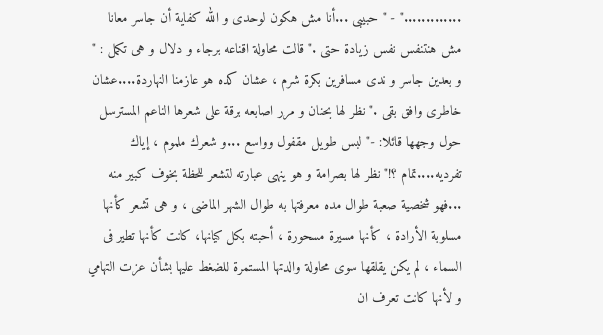............." - " حبيبى ...أنا مش هكون لوحدى و الله كفاية أن جاسر معانا مش هنتنفس نفس زيادة حتى ." قالت محاولة اقناعه برجاء و دلال و هى تكمل : " و بعدين جاسر و ندى مسافرين بكرة شرم ، عشان كده هو عازمنا النهاردة....عشان خاطرى وافق بقى ." نظر لها بحنان و مرر اصابعه برقة على شعرها الناعم المسترسل حول وجهها قائلا: -" لبس طويل مقفول وواسع ...و شعرك ملموم ، إياك تفرديه....تمام ؟!" نظر لها بصرامة و هو ينهى عبارته لتشعر للحظة بخوف كبير منه ...فهو شخصية صعبة طوال مده معرفتها به طوال الشهر الماضى ، و هى تشعر كأنها مسلوبة الأرادة ، كأنها مسيرة مسحورة ، أحبته بكل كيانها، كانت كأنها تطير فى السماء ، لم يكن يقلقها سوى محاولة والدتها المستمرة للضغط عليها بشأن عزت التهامي و لأنها كانت تعرف ان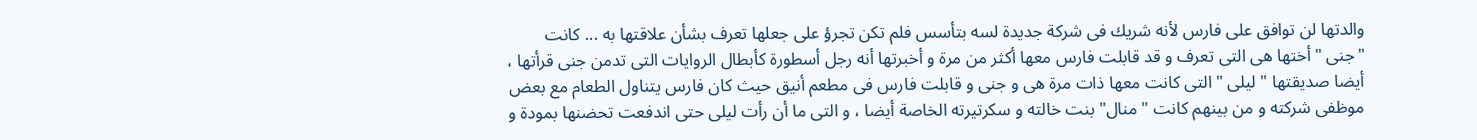والدتها لن توافق على فارس لأنه شريك فى شركة جديدة لسه بتأسس فلم تكن تجرؤ على جعلها تعرف بشأن علاقتها به ... كانت "جنى "أختها هى التى تعرف و قد قابلت فارس معها أكثر من مرة و أخبرتها أنه رجل أسطورة كأبطال الروايات التى تدمن جنى قرأتها ، أيضا صديقتها " ليلى " التى كانت معها ذات مرة هى و جنى و قابلت فارس فى مطعم أنيق حيث كان فارس يتناول الطعام مع بعض موظفى شركته و من بينهم كانت " منال" بنت خالته و سكرتيرته الخاصة أيضا ، و التى ما أن رأت ليلى حتى اندفعت تحضنها بمودة و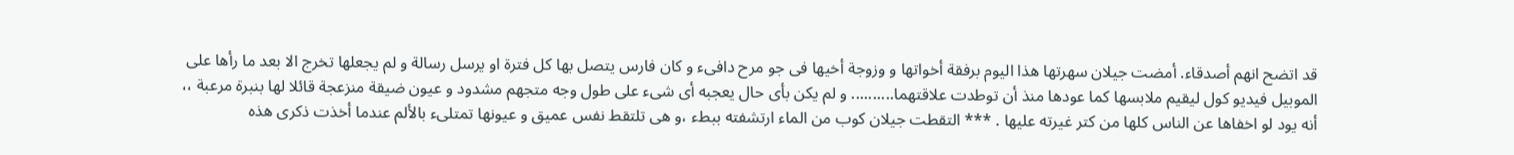قد اتضح انهم أصدقاء. أمضت جيلان سهرتها هذا اليوم برفقة أخواتها و وزوجة أخيها فى جو مرح دافىء و كان فارس يتصل بها كل فترة او يرسل رسالة و لم يجعلها تخرج الا بعد ما رأها على الموبيل فيديو كول ليقيم ملابسها كما عودها منذ أن توطدت علاقتهما.......... و لم يكن بأى حال يعجبه أى شىء على طول وجه متجهم مشدود و عيون ضيقة منزعجة قائلا لها بنبرة مرعبة ،، أنه يود لو اخفاها عن الناس كلها من كتر غيرته عليها . *** التقطت جيلان كوب من الماء ارتشفته ببطء ،و هى تلتقط نفس عميق و عيونها تمتلىء بالألم عندما أخذت ذكرى هذه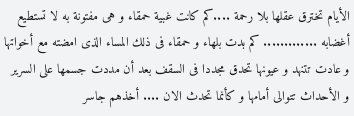الأيام تخترق عقلها بلا رحمة ....كم كانت غبية حمقاء و هى مفتونة به لا تستطيع أغضابه ............. كم بدت بلهاء و حمقاء فى ذلك المساء الذى امضته مع أخواتها و عادت تتنهد و عيونها تحدق مجددا فى السقف بعد أن مددت جسمها على السرير و الأحداث تتوالى أمامها و كأنما تحدث الان .... أخذهم جاسر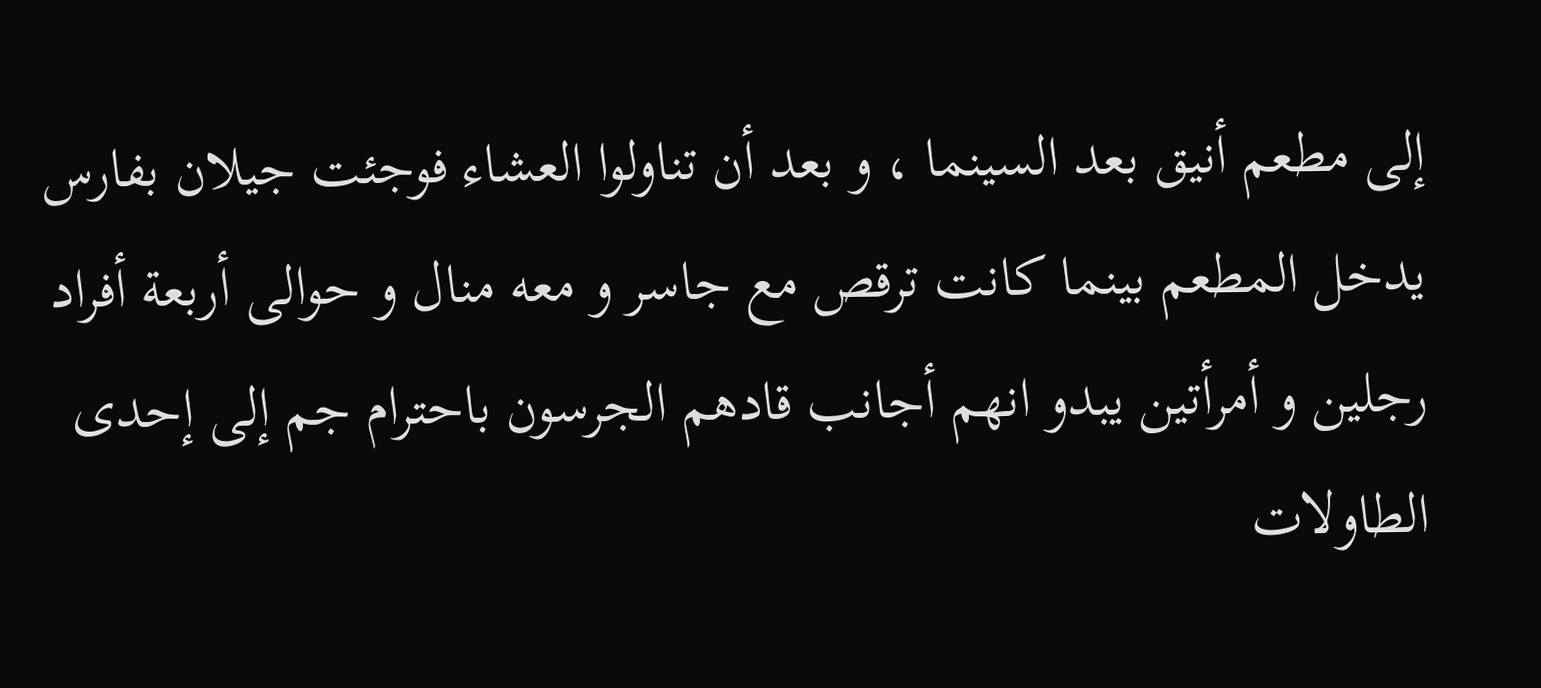إلى مطعم أنيق بعد السينما ، و بعد أن تناولوا العشاء فوجئت جيلان بفارس يدخل المطعم بينما كانت ترقص مع جاسر و معه منال و حوالى أربعة أفراد رجلين و أمرأتين يبدو انهم أجانب قادهم الجرسون باحترام جم إلى إحدى الطاولات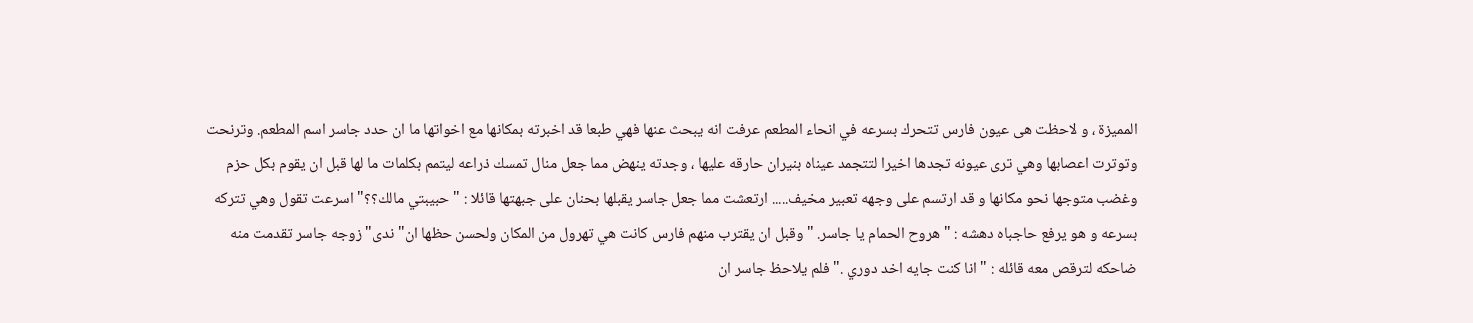المميزة ، و لاحظت هى عيون فارس تتحرك بسرعه في انحاء المطعم عرفت انه يبحث عنها فهي طبعا قد اخبرته بمكانها مع اخواتها ما ان حدد جاسر اسم المطعم. وترنحت وتوترت اعصابها وهي ترى عيونه تجدها اخيرا لتتجمد عيناه بنيران حارقه عليها ، وجدته ينهض مما جعل منال تمسك ذراعه ليتمم بكلمات ما لها قبل ان يقوم بكل حزم وغضب متوجها نحو مكانها و قد ارتسم على وجهه تعبير مخيف..... ارتعشت مما جعل جاسر يقبلها بحنان على جبهتها قائلا : " حبيبتي مالك؟؟" اسرعت تقول وهي تتركه بسرعه و هو يرفع حاجباه دهشه : " هروح الحمام يا جاسر. " وقبل ان يقترب منهم فارس كانت هي تهرول من المكان ولحسن حظها ان" ندى" زوجه جاسر تقدمت منه ضاحكه لترقص معه قائله : " انا كنت جايه اخد دوري ." فلم يلاحظ جاسر ان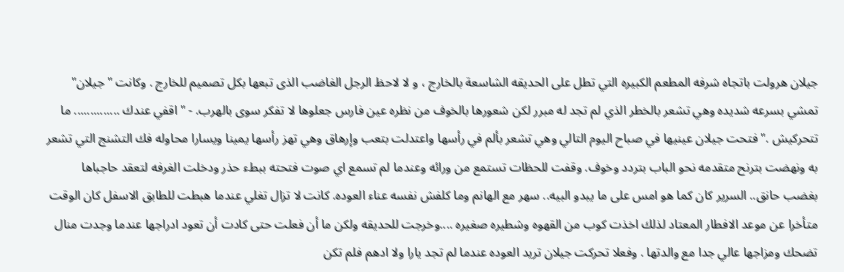جيلان هرولت باتجاه شرفه المطعم الكبيره التي تطل على الحديقه الشاسعة بالخارج ، و لا لاحظ الرجل الغاضب الذى تبعها بكل تصميم للخارج . وكانت " جيلان" تمشي بسرعه شديده وهي تشعر بالخطر الذي لم تجد له مبرر لكن شعورها بالخوف من نظره عين فارس جعلوها لا تفكر سوى بالهرب. - " اقفي عندك .............. ما تتحركيش ."فتحت جيلان عينيها في صباح اليوم التالي وهي تشعر بألم في رأسها واعتدلت بتعب وإرهاق وهي تهز رأسها يمينا ويسارا محاوله فك التشنج التي تشعر به ونهضت بترنح متقدمه نحو الباب بتردد وخوف. وقفت للحظات تستمع من ورائه وعندما لم تسمع اي صوت فتحته ببطء حذر ودخلت الغرفه لتعقد حاجباها بغضب حانق.. السرير كان كما هو امس على ما يبدو البيه.. سهر مع الهانم وما كلفش نفسه عناء العوده. كانت لا تزال تغلي عندما هبطت للطابق الاسفل كان الوقت متأخرا عن موعد الافطار المعتاد لذلك اخذت كوب من القهوه وشطيره صغيره ....وخرجت للحديقه ولكن ما أن فعلت حتى كادت أن تعود ادراجها عندما وجدت منال تضحك ومزاجها عالي جدا مع والدتها . وفعلا تحركت جيلان تريد العوده عندما لم تجد يارا ولا ادهم فلم تكن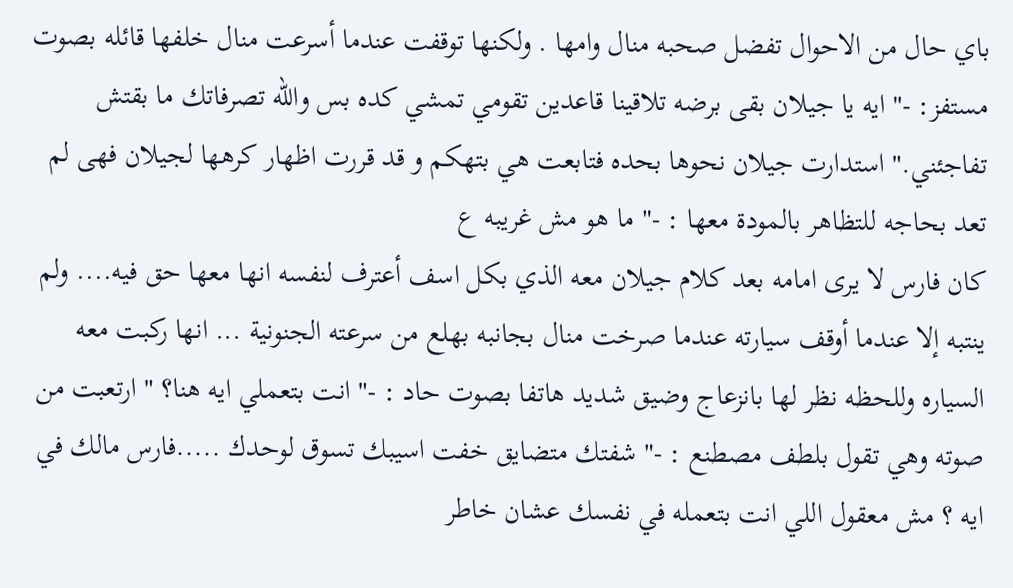باي حال من الاحوال تفضل صحبه منال وامها . ولكنها توقفت عندما أسرعت منال خلفها قائله بصوت مستفز: -" ايه يا جيلان بقى برضه تلاقينا قاعدين تقومي تمشي كده بس والله تصرفاتك ما بقتش تفاجئني." استدارت جيلان نحوها بحده فتابعت هي بتهكم و قد قررت اظهار كرهها لجيلان فهى لم تعد بحاجه للتظاهر بالمودة معها : -" ما هو مش غريبه ع
كان فارس لا يرى امامه بعد كلام جيلان معه الذي بكل اسف أعترف لنفسه انها معها حق فيه.... ولم ينتبه إلا عندما أوقف سيارته عندما صرخت منال بجانبه بهلع من سرعته الجنونية ... انها ركبت معه السياره وللحظه نظر لها بانزعاج وضيق شديد هاتفا بصوت حاد : -" انت بتعملي ايه هنا؟ " ارتعبت من صوته وهي تقول بلطف مصطنع : -" شفتك متضايق خفت اسيبك تسوق لوحدك .....فارس مالك في ايه ؟ مش معقول اللي انت بتعمله في نفسك عشان خاطر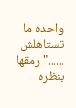واحده ما تستاهلش ......" رمقها بنظره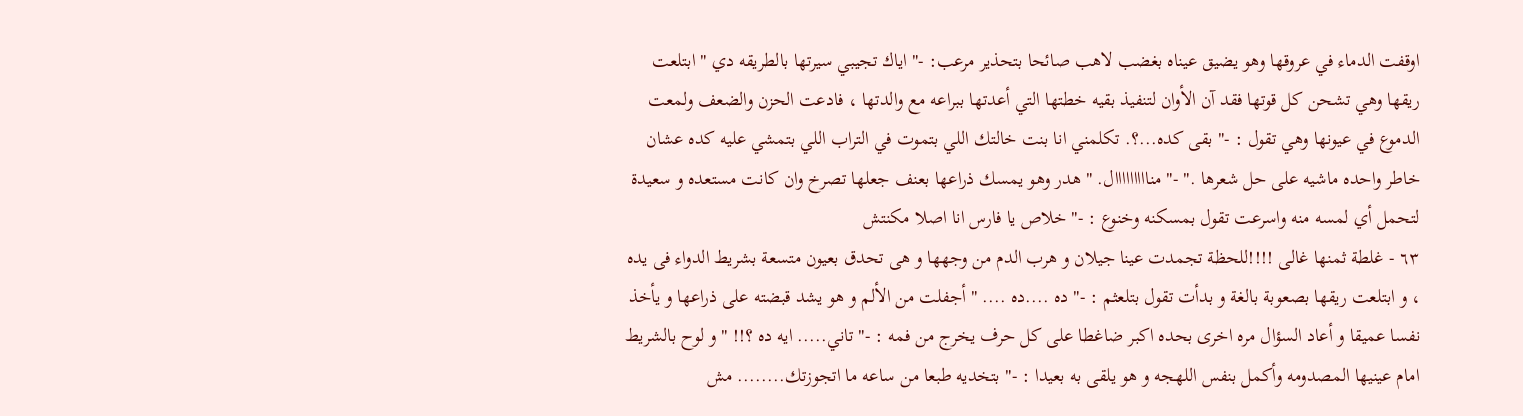اوقفت الدماء في عروقها وهو يضيق عيناه بغضب لاهب صائحا بتحذير مرعب: -" اياك تجيبي سيرتها بالطريقه دي " ابتلعت ريقها وهي تشحن كل قوتها فقد آن الأوان لتنفيذ بقيه خطتها التي أعدتها ببراعه مع والدتها ، فادعت الحزن والضعف ولمعت الدموع في عيونها وهي تقول : -" بقى كده...؟. تكلمني انا بنت خالتك اللي بتموت في التراب اللي بتمشي عليه كده عشان خاطر واحده ماشيه على حل شعرها ." -" منااااااااال. " هدر وهو يمسك ذراعها بعنف جعلها تصرخ وان كانت مستعده و سعيدة لتحمل أي لمسه منه واسرعت تقول بمسكنه وخنوع : -" خلاص يا فارس انا اصلا مكنتش
٦٣ - غلطة ثمنها غالى !!!!للحظة تجمدت عينا جيلان و هرب الدم من وجهها و هى تحدق بعيون متسعة بشريط الدواء فى يده ، و ابتلعت ريقها بصعوبة بالغة و بدأت تقول بتلعثم : -" ده ....ده .... " أجفلت من الألم و هو يشد قبضته على ذراعها و يأخذ نفسا عميقا و أعاد السؤال مره اخرى بحده اكبر ضاغطا على كل حرف يخرج من فمه : -" تاني..... ايه ده ؟!! " و لوح بالشريط امام عينيها المصدومه وأكمل بنفس اللهجه و هو يلقى به بعيدا : -" بتخديه طبعا من ساعه ما اتجوزتك........ مش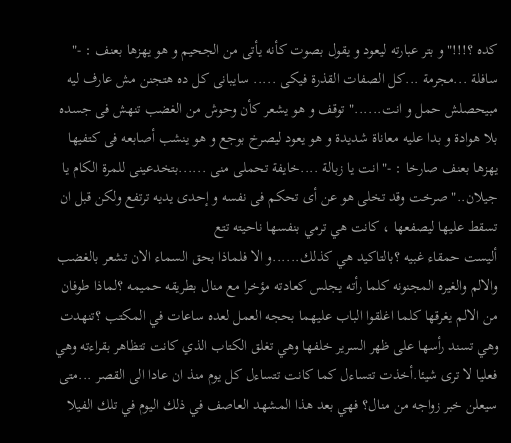كده ؟!!!" و بتر عبارته ليعود و يقول بصوت كأنه يأتى من الجحيم و هو يهزها بعنف : -" سافلة ...مجرمة ...كل الصفات القذرة فيكى ..... سايبانى كل ده هتجنن مش عارف ليه مبيحصلش حمل و انت......" توقف و هو يشعر كأن وحوش من الغضب تنهش فى جسده بلا هوادة و بدا عليه معاناة شديدة و هو يعود ليصرخ بوجع و هو ينشب أصابعه فى كتفيها يهزها بعنف صارخا : -" انت يا زبالة ....خايفة تحملى منى ......بتخدعينى للمرة الكام يا جيلان.." صرخت وقد تخلى هو عن أى تحكم فى نفسه و إحدى يديه ترتفع ولكن قبل ان تسقط عليها ليصفعها ، كانت هي ترمي بنفسها ناحيته تتع
أليست حمقاء غبيه ؟بالتاكيد هي كذلك......و الا فلماذا بحق السماء الان تشعر بالغضب والالم والغيره المجنونه كلما رأته يجلس كعادته مؤخرا مع منال بطريقه حميمه ؟لماذا طوفان من الالم يغرقها كلما اغلقوا الباب عليهما بحجه العمل لعده ساعات في المكتب ؟تنهدت وهي تسند رأسها على ظهر السرير خلفها وهي تغلق الكتاب الذي كانت تتظاهر بقراءته وهي فعليا لا ترى شيئا.أخذت تتساءل كما كانت تتساءل كل يوم منذ ان عادا الى القصر ...متى سيعلن خبر زواجه من منال؟ فهي بعد هذا المشهد العاصف في ذلك اليوم في تلك الفيلا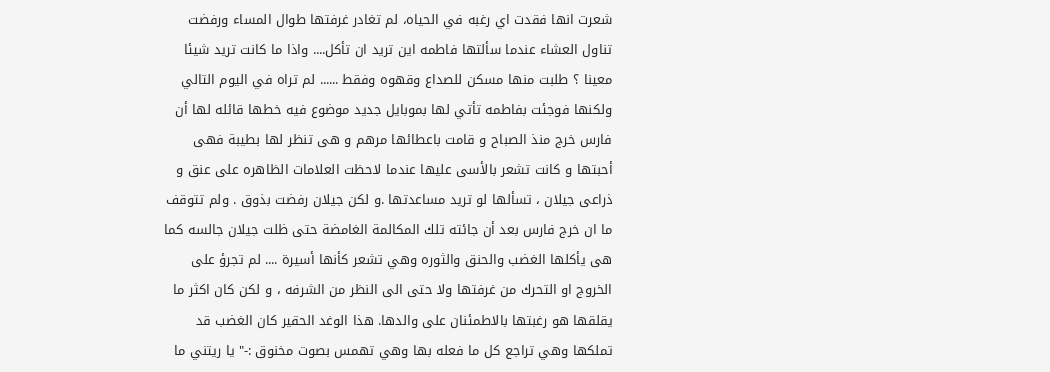شعرت انها فقدت اي رغبه في الحياه، لم تغادر غرفتها طوال المساء ورفضت تناول العشاء عندما سألتها فاطمه اين تريد ان تأكل.... واذا ما كانت تريد شيئا معينا ؟ طلبت منها مسكن للصداع وقهوه وفقط ...... لم تراه في اليوم التالي ولكنها فوجئت بفاطمه تأتي لها بموبايل جديد موضوع فيه خطها قائله لها أن فارس خرج منذ الصباح و قامت باعطائها مرهم و هى تنظر لها بطيبة فهى أحبتها و كانت تشعر بالأسى عليها عندما لاحظت العلامات الظاهره على عنق و ذراعى جيلان ، تسألها لو تريد مساعدتها .و لكن جيلان رفضت بذوق . ولم تتوقف
ما ان خرج فارس بعد أن جائته تلك المكالمة الغامضة حتى ظلت جيلان جالسه كما هى يأكلها الغضب والحنق والثوره وهي تشعر كأنها أسيرة .... لم تجرؤ على الخروج او التحرك من غرفتها ولا حتى الى النظر من الشرفه ، و لكن كان اكثر ما يقلقها هو رغبتها بالاطمئنان على والدها. هذا الوغد الحقير كان الغضب قد تملكها وهي تراجع كل ما فعله بها وهي تهمس بصوت مخنوق :-" يا ريتني ما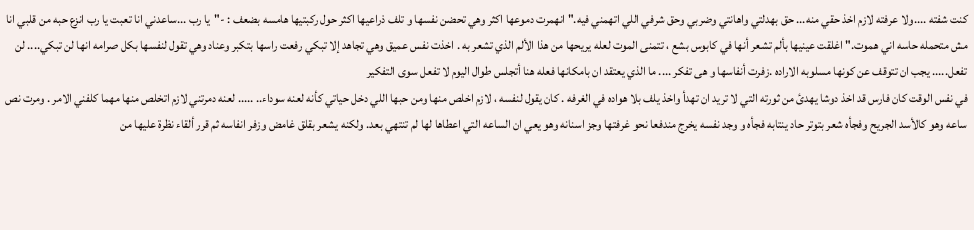كنت شفته ....ولا عرفته لازم اخذ حقي منه... حق بهدلتي واهانتي وضربي وحق شرفي اللي اتهمني فيه." انهمرت دموعها اكثر وهي تحضن نفسها و تلف ذراعيها اكثر حول ركبتيها هامسه بضعف : -"يا رب ...ساعدني انا تعبت يا رب انزع حبه من قلبي انا مش متحمله حاسه اني هموت." اغلقت عينيها بألم تشعر أنها في كابوس بشع ، تتمنى الموت لعله يريحها من هذا الألم الذي تشعر به . اخذت نفس عميق وهي تجاهد إلا تبكي رفعت راسها بتكبر وعناد وهي تقول لنفسها بكل صرامه انها لن تبكي.... لن تفعل..... يجب ان تتوقف عن كونها مسلوبه الاراده .زفرت أنفاسها و هى تفكر .... ما الذي يعتقد ان بامكانها فعله هنا أتجلس طوال اليوم لا تفعل سوى التفكير
في نفس الوقت كان فارس قد اخذ دوشا يهدئ من ثورته التي لا تريد ان تهدأ واخذ يلف بلا هواده في الغرفه . كان يقول لنفسه ، لازم اخلص منها ومن حبها اللي دخل حياتي كأنه لعنه سوداء.. ..... لعنه دمرتني لازم اتخلص منها مهما كلفني الامر . ومرت نص ساعه وهو كالأسد الجريح وفجأه شعر بتوتر حاد ينتابه فجأه و وجد نفسه يخرج مندفعا نحو غرفتها وجز اسنانه وهو يعي ان الساعه التي اعطاها لها لم تنتهي بعد. ولكنه يشعر بقلق غامض وزفر انفاسه ثم قرر ألقاء نظرة عليها من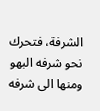الشرفة، فتحرك نحو شرفه البهو ومنها الى شرفه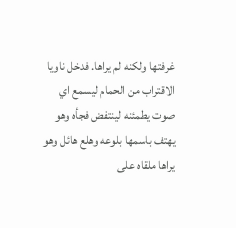غرفتها ولكنه لم يراها. فدخل ناويا الاقتراب من الحمام ليسمع اي صوت يطمئنه لينتفض فجأه وهو يهتف باسمها بلوعه وهلع هائل وهو يراها ملقاه على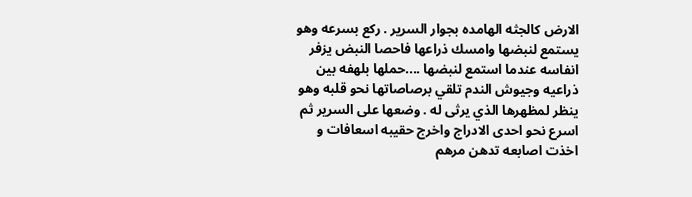الارض كالجثه الهامده بجوار السرير . ركع بسرعه وهو يستمع لنبضها وامسك ذراعها فاحصا النبض يزفر انفاسه عندما استمع لنبضها ....حملها بلهفه بين ذراعيه وجيوش الندم تلقي برصاصاتها نحو قلبه وهو ينظر لمظهرها الذي يرثى له . وضعها على السرير ثم اسرع نحو احدى الادراج واخرج حقيبه اسعافات و اخذت اصابعه تدهن مرهم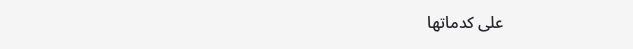على كدماتها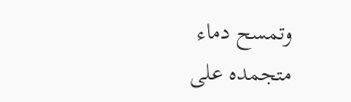وتمسح دماء متجمده على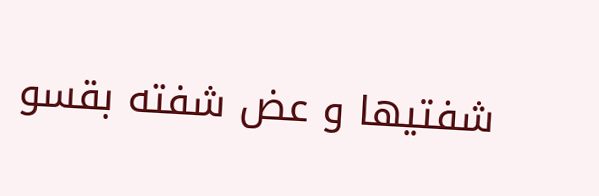شفتيها و عض شفته بقسو